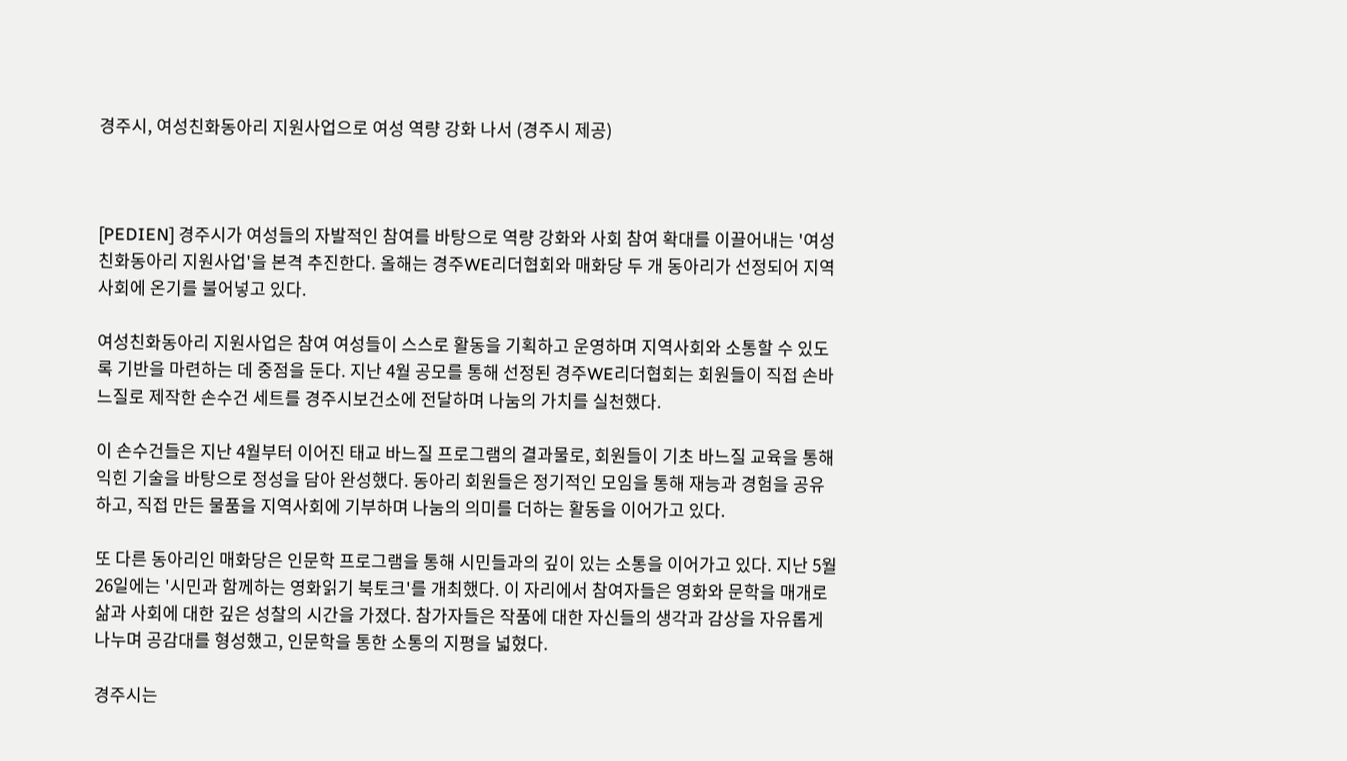경주시, 여성친화동아리 지원사업으로 여성 역량 강화 나서 (경주시 제공)



[PEDIEN] 경주시가 여성들의 자발적인 참여를 바탕으로 역량 강화와 사회 참여 확대를 이끌어내는 '여성친화동아리 지원사업'을 본격 추진한다. 올해는 경주WE리더협회와 매화당 두 개 동아리가 선정되어 지역사회에 온기를 불어넣고 있다.

여성친화동아리 지원사업은 참여 여성들이 스스로 활동을 기획하고 운영하며 지역사회와 소통할 수 있도록 기반을 마련하는 데 중점을 둔다. 지난 4월 공모를 통해 선정된 경주WE리더협회는 회원들이 직접 손바느질로 제작한 손수건 세트를 경주시보건소에 전달하며 나눔의 가치를 실천했다.

이 손수건들은 지난 4월부터 이어진 태교 바느질 프로그램의 결과물로, 회원들이 기초 바느질 교육을 통해 익힌 기술을 바탕으로 정성을 담아 완성했다. 동아리 회원들은 정기적인 모임을 통해 재능과 경험을 공유하고, 직접 만든 물품을 지역사회에 기부하며 나눔의 의미를 더하는 활동을 이어가고 있다.

또 다른 동아리인 매화당은 인문학 프로그램을 통해 시민들과의 깊이 있는 소통을 이어가고 있다. 지난 5월 26일에는 '시민과 함께하는 영화읽기 북토크'를 개최했다. 이 자리에서 참여자들은 영화와 문학을 매개로 삶과 사회에 대한 깊은 성찰의 시간을 가졌다. 참가자들은 작품에 대한 자신들의 생각과 감상을 자유롭게 나누며 공감대를 형성했고, 인문학을 통한 소통의 지평을 넓혔다.

경주시는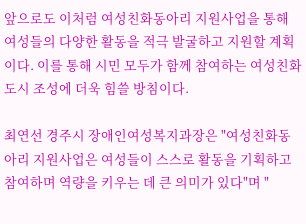앞으로도 이처럼 여성친화동아리 지원사업을 통해 여성들의 다양한 활동을 적극 발굴하고 지원할 계획이다. 이를 통해 시민 모두가 함께 참여하는 여성친화도시 조성에 더욱 힘쓸 방침이다.

최연선 경주시 장애인여성복지과장은 "여성친화동아리 지원사업은 여성들이 스스로 활동을 기획하고 참여하며 역량을 키우는 데 큰 의미가 있다"며 "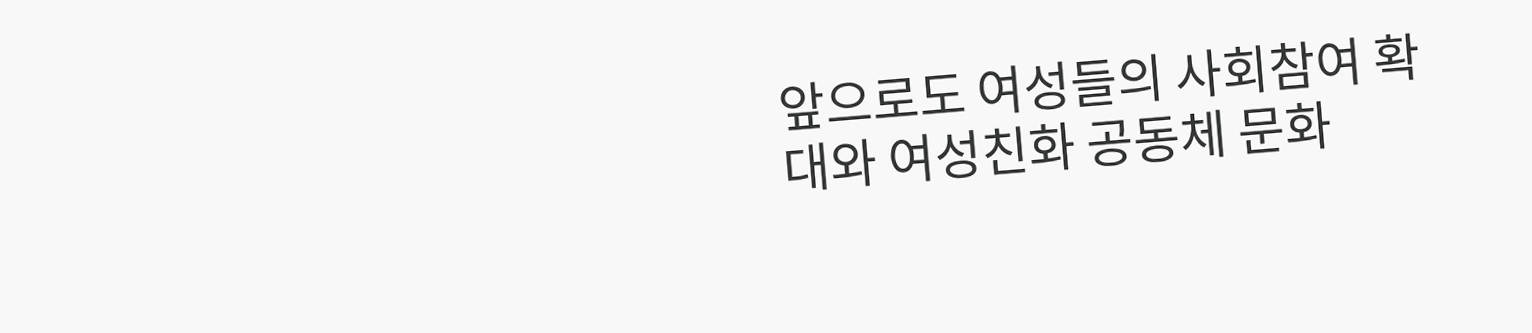앞으로도 여성들의 사회참여 확대와 여성친화 공동체 문화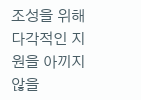조성을 위해 다각적인 지원을 아끼지 않을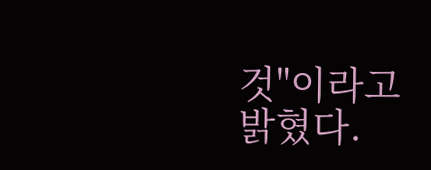것"이라고 밝혔다.